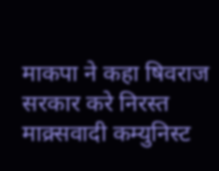माकपा ने कहा षिवराज सरकार करे निरस्त
माक्र्सवादी कम्युनिस्ट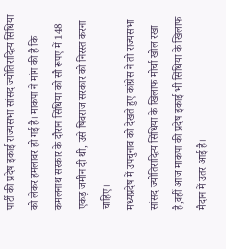पार्टी की प्रदेष इकाई राज्यसभा सांसद ज्योतिरादित्य सिंधिया को लेकर हमलावर हो गई है। माकपा ने मांग की है कि कमलनाथ सरकार के दौरान सिंधिया को सौ रूपए में 148 एकड़ जमीन दी थी, उसे षिवराज सरकार को निरस्त करना चाहिए।
मध्यप्रदेष में उपचुनाव को देखते हुए कांग्रेस ने तो राज्यसभा सांसद ज्योतिरादित्य सिंधिया के खिलाफ मोर्चा खोल रखा है,वहीं आज माकपा की प्रदेष इकाई भी सिंधिया के खिलाफ मैदान में उतर आई है।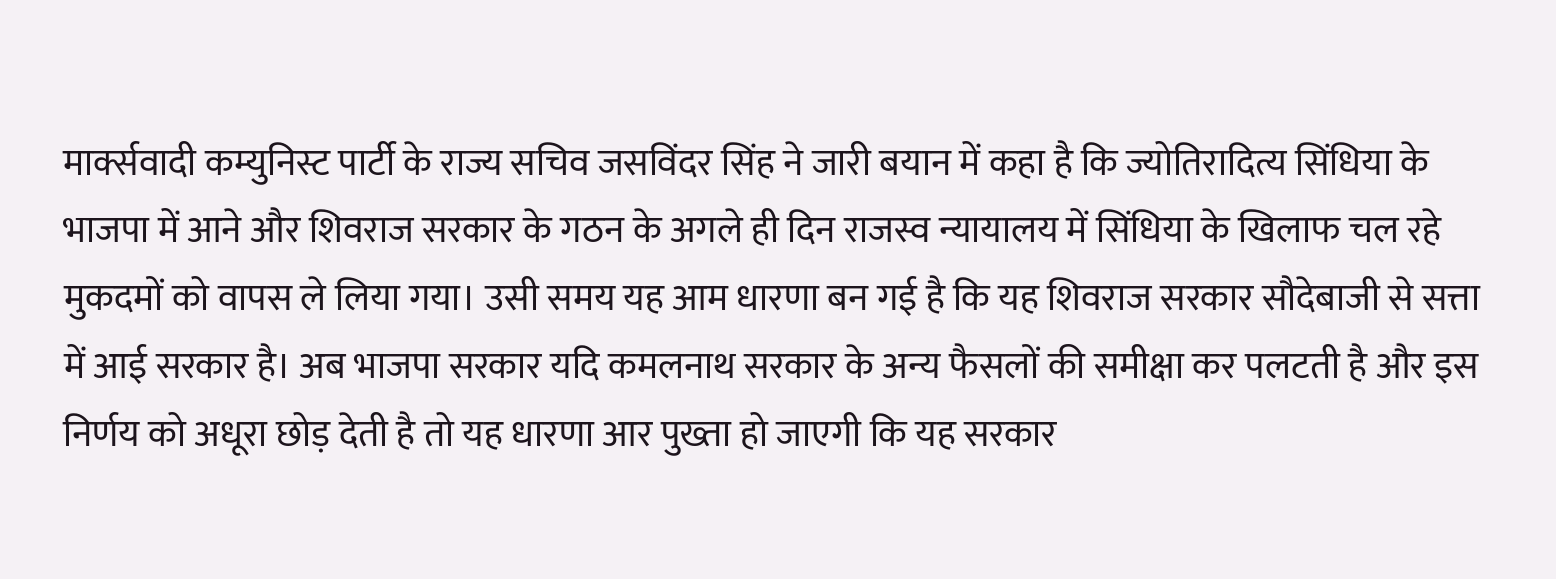मार्क्सवादी कम्युनिस्ट पार्टी के राज्य सचिव जसविंदर सिंह ने जारी बयान में कहा है कि ज्योतिरादित्य सिंधिया के भाजपा में आने और शिवराज सरकार के गठन के अगले ही दिन राजस्व न्यायालय में सिंधिया के खिलाफ चल रहे मुकदमों को वापस ले लिया गया। उसी समय यह आम धारणा बन गई है कि यह शिवराज सरकार सौदेबाजी से सत्ता में आई सरकार है। अब भाजपा सरकार यदि कमलनाथ सरकार के अन्य फैसलों की समीक्षा कर पलटती है और इस निर्णय को अधूरा छोड़ देती है तो यह धारणा आर पुख्ता हो जाएगी कि यह सरकार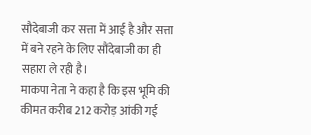सौदेबाजी कर सत्ता में आई है और सत्ता में बने रहने के लिए सौंदेबाजी का ही सहारा ले रही है।
माकपा नेता ने कहा है कि इस भूमि की कीमत करीब 212 करोड़ आंकी गई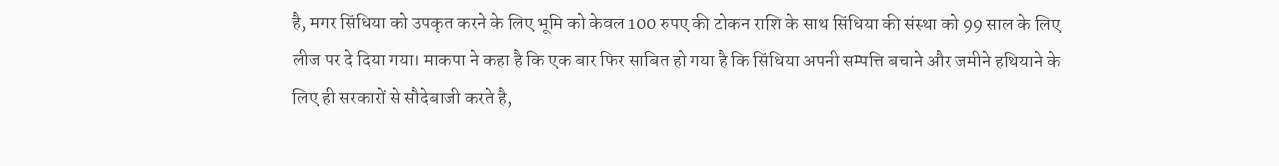है, मगर सिंधिया को उपकृत करने के लिए भूमि को केवल 100 रुपए की टोकन राशि के साथ सिंधिया की संस्था को 99 साल के लिए लीज पर दे दिया गया। माकपा ने कहा है कि एक बार फिर साबित हो गया है कि सिंधिया अपनी सम्पत्ति बचाने और जमीने हथियाने के लिए ही सरकारों से सौदेबाजी करते है,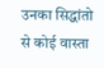उनका सिद्धांतो से कोई वास्ता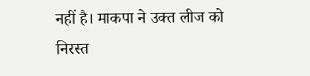नहीं है। माकपा ने उक्त लीज को निरस्त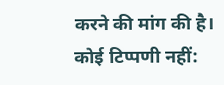करने की मांग की है।
कोई टिप्पणी नहीं: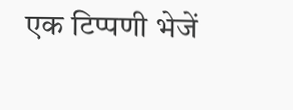एक टिप्पणी भेजें